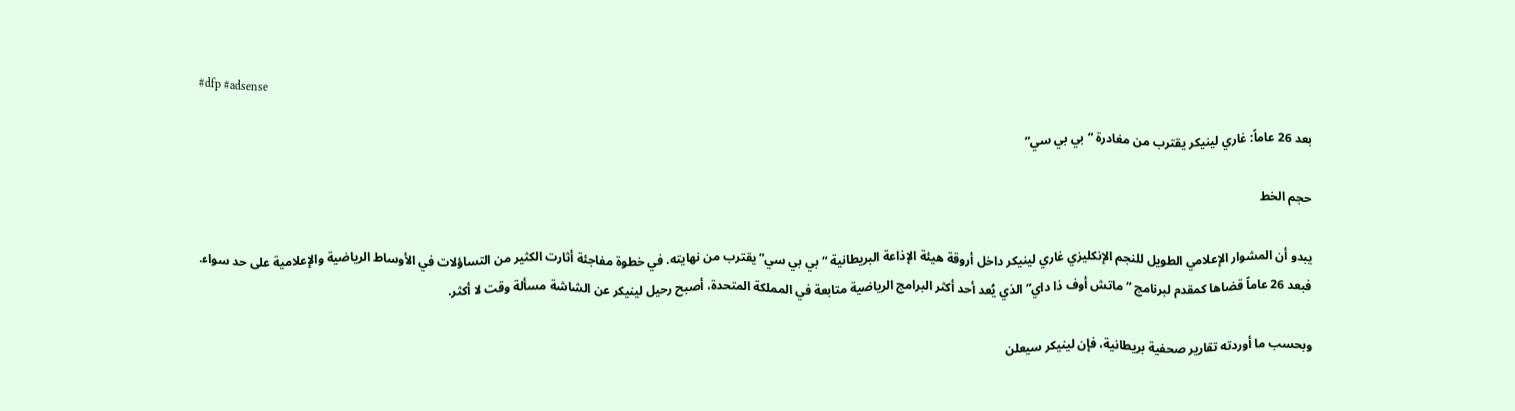#dfp #adsense

بعد 26 عاماً: غاري لينيكر يقترب من مغادرة “بي بي سي”

حجم الخط

يبدو أن المشوار الإعلامي الطويل للنجم الإنكليزي غاري لينيكر داخل أروقة هيئة الإذاعة البريطانية “بي بي سي” يقترب من نهايته. في خطوة مفاجئة أثارت الكثير من التساؤلات في الأوساط الرياضية والإعلامية على حد سواء. فبعد 26 عاماً قضاها كمقدم لبرنامج “ماتش أوف ذا داي” الذي يُعد أحد أكثر البرامج الرياضية متابعة في المملكة المتحدة، أصبح رحيل لينيكر عن الشاشة مسألة وقت لا أكثر.

وبحسب ما أوردته تقارير صحفية بريطانية، فإن لينيكر سيعلن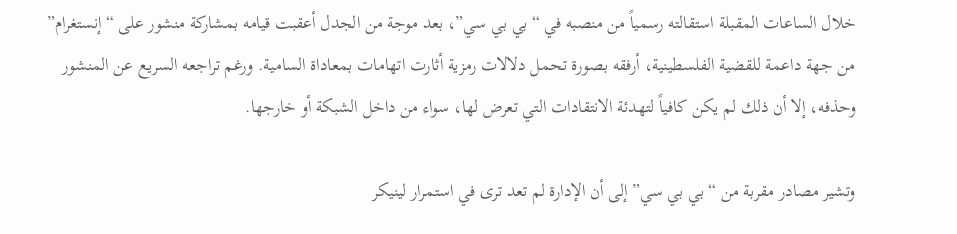خلال الساعات المقبلة استقالته رسمياً من منصبه في “بي بي سي”، بعد موجة من الجدل أعقبت قيامه بمشاركة منشور على “إنستغرام” من جهة داعمة للقضية الفلسطينية، أرفقه بصورة تحمل دلالات رمزية أثارت اتهامات بمعاداة السامية. ورغم تراجعه السريع عن المنشور وحذفه، إلا أن ذلك لم يكن كافياً لتهدئة الانتقادات التي تعرض لها، سواء من داخل الشبكة أو خارجها.

وتشير مصادر مقربة من “بي بي سي” إلى أن الإدارة لم تعد ترى في استمرار لينيكر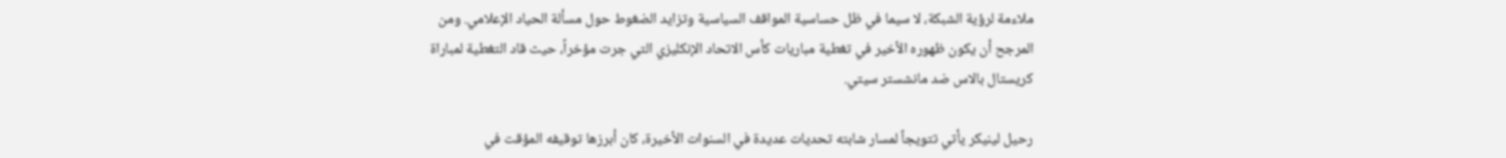ملاءمة لرؤية الشبكة، لا سيما في ظل حساسية المواقف السياسية وتزايد الضغوط حول مسألة الحياد الإعلامي. ومن المرجح أن يكون ظهوره الأخير في تغطية مباريات كأس الاتحاد الإنكليزي التي جرت مؤخراً، حيث قاد التغطية لمباراة كريستال بالاس ضد مانشستر سيتي.

رحيل لينيكر يأتي تتويجاً لمسار شابته تحديات عديدة في السنوات الأخيرة، كان أبرزها توقيفه المؤقت في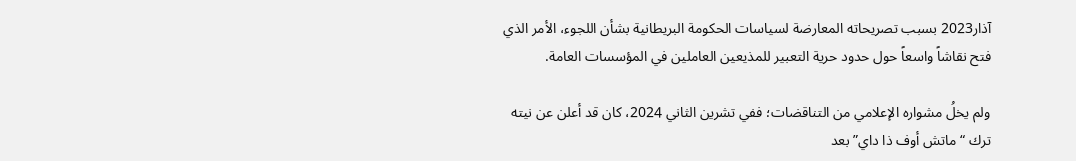آذار2023 بسبب تصريحاته المعارضة لسياسات الحكومة البريطانية بشأن اللجوء، الأمر الذي فتح نقاشاً واسعاً حول حدود حرية التعبير للمذيعين العاملين في المؤسسات العامة.

ولم يخلُ مشواره الإعلامي من التناقضات؛ ففي تشرين الثاني 2024، كان قد أعلن عن نيته ترك “ماتش أوف ذا داي” بعد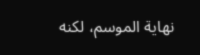نهاية الموسم، لكنه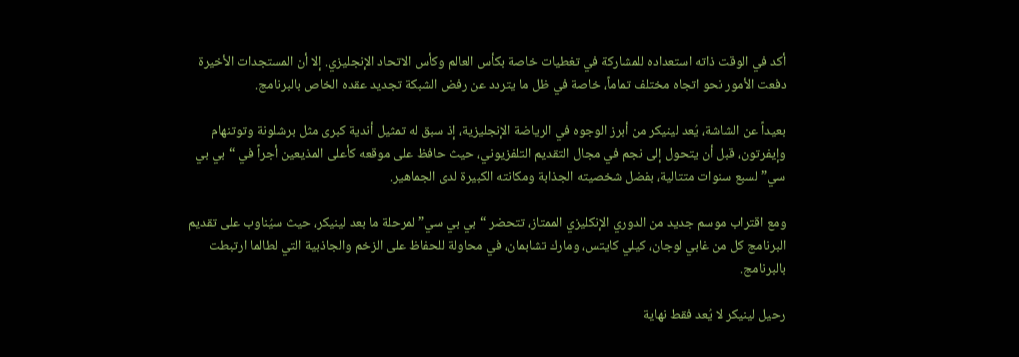أكد في الوقت ذاته استعداده للمشاركة في تغطيات خاصة بكأس العالم وكأس الاتحاد الإنجليزي. إلا أن المستجدات الأخيرة دفعت الأمور نحو اتجاه مختلف تماماً، خاصة في ظل ما يتردد عن رفض الشبكة تجديد عقده الخاص بالبرنامج.

بعيداً عن الشاشة، يُعد لينيكر من أبرز الوجوه في الرياضة الإنجليزية، إذ سبق له تمثيل أندية كبرى مثل برشلونة وتوتنهام وإيفرتون، قبل أن يتحول إلى نجم في مجال التقديم التلفزيوني، حيث حافظ على موقعه كأعلى المذيعين أجراً في “بي بي سي” لسبع سنوات متتالية، بفضل شخصيته الجذابة ومكانته الكبيرة لدى الجماهير.

ومع اقتراب موسم جديد من الدوري الإنكليزي الممتاز، تتحضر “بي بي سي” لمرحلة ما بعد لينيكر، حيث سيُناوب على تقديم البرنامج كل من غابي لوجان، كيلي كايتس، ومارك تشابمان، في محاولة للحفاظ على الزخم والجاذبية التي لطالما ارتبطت بالبرنامج.

رحيل لينيكر لا يُعد فقط نهاية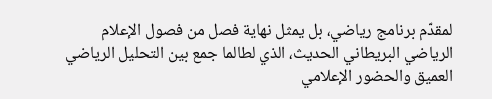لمقدّم برنامج رياضي، بل يمثل نهاية فصل من فصول الإعلام الرياضي البريطاني الحديث، الذي لطالما جمع بين التحليل الرياضي العميق والحضور الإعلامي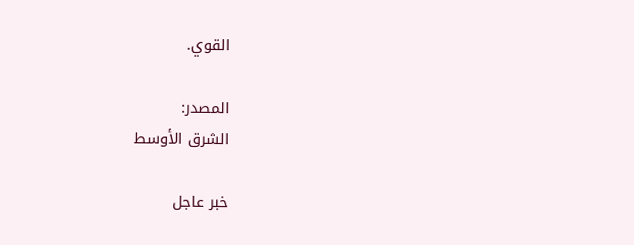القوي.

المصدر:
الشرق الأوسط

خبر عاجل